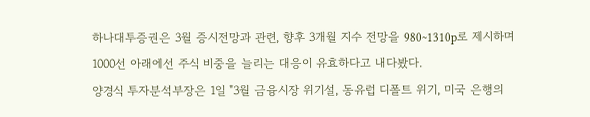하나대투증권은 3월 증시전망과 관련, 향후 3개월 지수 전망을 980~1310p로 제시하며 1000선 아래에선 주식 비중을 늘리는 대응이 유효하다고 내다봤다.
양경식 투자분석부장은 1일 "3월 금융시장 위기설, 동유럽 디폴트 위기, 미국 은행의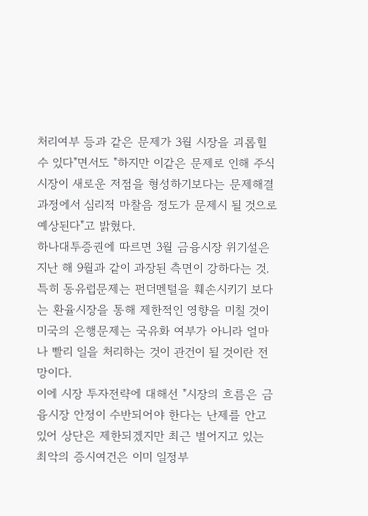처리여부 등과 같은 문제가 3월 시장을 괴롭힐 수 있다"면서도 "하지만 이같은 문제로 인해 주식시장이 새로운 저점을 형성하기보다는 문제해결 과정에서 심리적 마찰음 정도가 문제시 될 것으로 예상된다"고 밝혔다.
하나대투증권에 따르면 3월 금융시장 위기설은 지난 해 9월과 같이 과장된 측면이 강하다는 것. 특히 동유럽문제는 펀더멘털을 훼손시키기 보다는 환율시장을 통해 제한적인 영향을 미칠 것이 미국의 은행문제는 국유화 여부가 아니라 얼마나 빨리 일을 처리하는 것이 관건이 될 것이란 전망이다.
이에 시장 투자전략에 대해선 "시장의 흐름은 금융시장 안정이 수반되어야 한다는 난제를 안고 있어 상단은 제한되겠지만 최근 벌어지고 있는 최악의 증시여건은 이미 일정부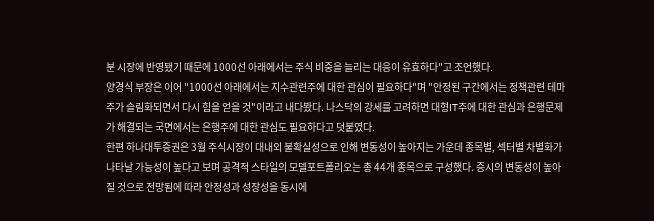분 시장에 반영됐기 때문에 1000선 아래에서는 주식 비중을 늘리는 대응이 유효하다"고 조언했다.
양경식 부장은 이어 "1000선 아래에서는 지수관련주에 대한 관심이 필요하다"며 "안정된 구간에서는 정책관련 테마주가 슬림화되면서 다시 힘을 얻을 것"이라고 내다봤다. 나스닥의 강세를 고려하면 대형IT주에 대한 관심과 은행문제가 해결되는 국면에서는 은행주에 대한 관심도 필요하다고 덧붙였다.
한편 하나대투증권은 3월 주식시장이 대내외 불확실성으로 인해 변동성이 높아지는 가운데 종목별, 섹터별 차별화가 나타날 가능성이 높다고 보며 공격적 스타일의 모델포트폴리오는 총 44개 종목으로 구성했다. 증시의 변동성이 높아질 것으로 전망됨에 따라 안정성과 성장성을 동시에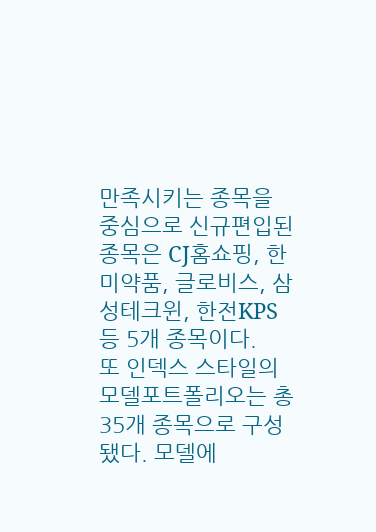만족시키는 종목을 중심으로 신규편입된 종목은 CJ홈쇼핑, 한미약품, 글로비스, 삼성테크윈, 한전KPS 등 5개 종목이다.
또 인덱스 스타일의 모델포트폴리오는 총 35개 종목으로 구성됐다. 모델에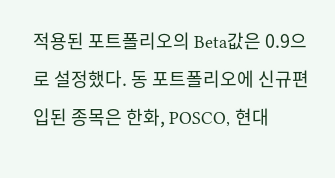적용된 포트폴리오의 Beta값은 0.9으로 설정했다. 동 포트폴리오에 신규편입된 종목은 한화, POSCO, 현대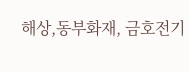해상,동부화재, 금호전기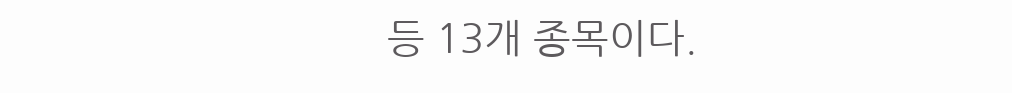등 13개 종목이다.